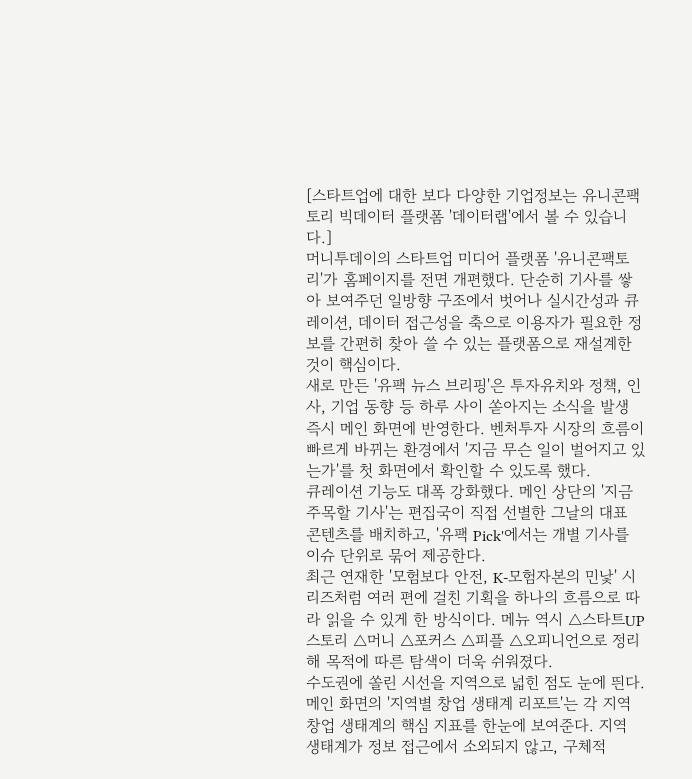[스타트업에 대한 보다 다양한 기업정보는 유니콘팩토리 빅데이터 플랫폼 '데이터랩'에서 볼 수 있습니다.]
머니투데이의 스타트업 미디어 플랫폼 '유니콘팩토리'가 홈페이지를 전면 개편했다. 단순히 기사를 쌓아 보여주던 일방향 구조에서 벗어나 실시간성과 큐레이션, 데이터 접근성을 축으로 이용자가 필요한 정보를 간편히 찾아 쓸 수 있는 플랫폼으로 재설계한 것이 핵심이다.
새로 만든 '유팩 뉴스 브리핑'은 투자유치와 정책, 인사, 기업 동향 등 하루 사이 쏟아지는 소식을 발생 즉시 메인 화면에 반영한다. 벤처투자 시장의 흐름이 빠르게 바뀌는 환경에서 '지금 무슨 일이 벌어지고 있는가'를 첫 화면에서 확인할 수 있도록 했다.
큐레이션 기능도 대폭 강화했다. 메인 상단의 '지금 주목할 기사'는 편집국이 직접 선별한 그날의 대표 콘텐츠를 배치하고, '유팩 Pick'에서는 개별 기사를 이슈 단위로 묶어 제공한다.
최근 연재한 '모험보다 안전, K-모험자본의 민낯' 시리즈처럼 여러 편에 걸친 기획을 하나의 흐름으로 따라 읽을 수 있게 한 방식이다. 메뉴 역시 △스타트UP스토리 △머니 △포커스 △피플 △오피니언으로 정리해 목적에 따른 탐색이 더욱 쉬워졌다.
수도권에 쏠린 시선을 지역으로 넓힌 점도 눈에 띈다. 메인 화면의 '지역별 창업 생태계 리포트'는 각 지역 창업 생태계의 핵심 지표를 한눈에 보여준다. 지역 생태계가 정보 접근에서 소외되지 않고, 구체적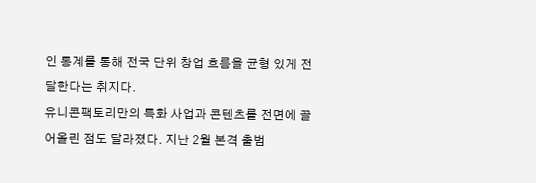인 통계를 통해 전국 단위 창업 흐름을 균형 있게 전달한다는 취지다.
유니콘팩토리만의 특화 사업과 콘텐츠를 전면에 끌어올린 점도 달라졌다. 지난 2월 본격 출범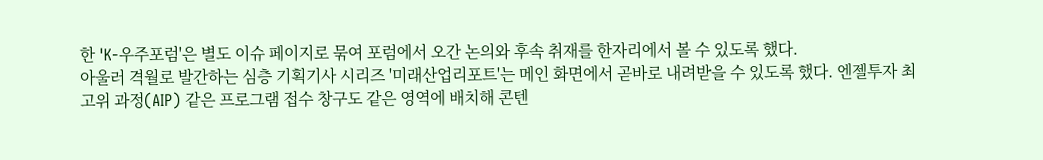한 'K-우주포럼'은 별도 이슈 페이지로 묶여 포럼에서 오간 논의와 후속 취재를 한자리에서 볼 수 있도록 했다.
아울러 격월로 발간하는 심층 기획기사 시리즈 '미래산업리포트'는 메인 화면에서 곧바로 내려받을 수 있도록 했다. 엔젤투자 최고위 과정(AIP) 같은 프로그램 접수 창구도 같은 영역에 배치해 콘텐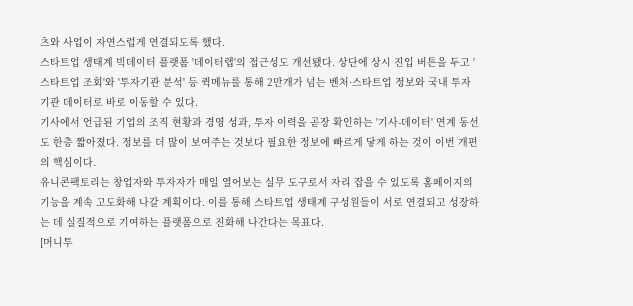츠와 사업이 자연스럽게 연결되도록 했다.
스타트업 생태계 빅데이터 플랫폼 '데이터랩'의 접근성도 개선됐다. 상단에 상시 진입 버튼을 두고 '스타트업 조회'와 '투자기관 분석' 등 퀵메뉴를 통해 2만개가 넘는 벤처·스타트업 정보와 국내 투자기관 데이터로 바로 이동할 수 있다.
기사에서 언급된 기업의 조직 현황과 경영 성과, 투자 이력을 곧장 확인하는 '기사-데이터' 연계 동선도 한층 짧아졌다. 정보를 더 많이 보여주는 것보다 필요한 정보에 빠르게 닿게 하는 것이 이번 개편의 핵심이다.
유니콘팩토리는 창업자와 투자자가 매일 열어보는 실무 도구로서 자리 잡을 수 있도록 홈페이지의 기능을 계속 고도화해 나갈 계획이다. 이를 통해 스타트업 생태계 구성원들이 서로 연결되고 성장하는 데 실질적으로 기여하는 플랫폼으로 진화해 나간다는 목표다.
[머니투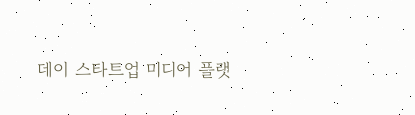데이 스타트업 미디어 플랫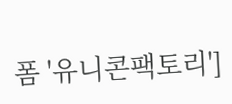폼 '유니콘팩토리']